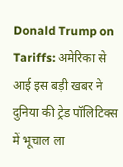Donald Trump on Tariffs: अमेरिका से आई इस बड़ी खबर ने दुनिया की ट्रेड पॉलिटिक्स में भूचाल ला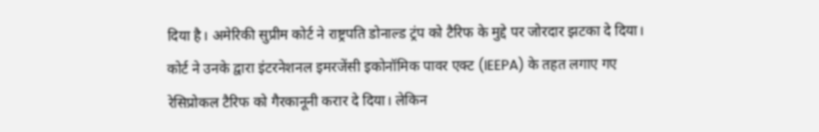दिया है। अमेरिकी सुप्रीम कोर्ट ने राष्ट्रपति डोनाल्ड ट्रंप को टैरिफ के मुद्दे पर जोरदार झटका दे दिया। कोर्ट ने उनके द्वारा इंटरनेशनल इमरजेंसी इकोनॉमिक पावर एक्ट (IEEPA) के तहत लगाए गए रेसिप्रोकल टैरिफ को गैरकानूनी करार दे दिया। लेकिन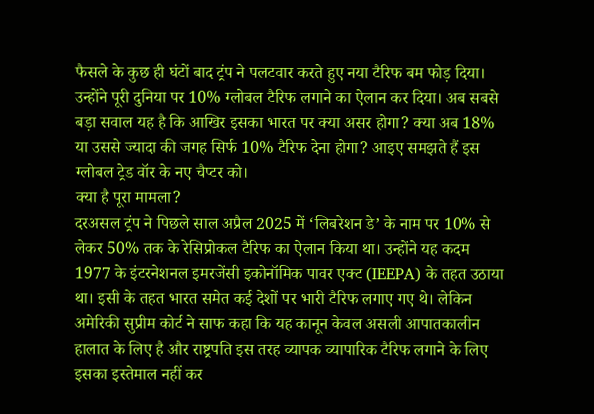फैसले के कुछ ही घंटों बाद ट्रंप ने पलटवार करते हुए नया टैरिफ बम फोड़ दिया। उन्होंने पूरी दुनिया पर 10% ग्लोबल टैरिफ लगाने का ऐलान कर दिया। अब सबसे बड़ा सवाल यह है कि आखिर इसका भारत पर क्या असर होगा? क्या अब 18% या उससे ज्यादा की जगह सिर्फ 10% टैरिफ देना होगा? आइए समझते हैं इस ग्लोबल ट्रेड वॉर के नए चैप्टर को।
क्या है पूरा मामला?
दरअसल ट्रंप ने पिछले साल अप्रैल 2025 में ‘लिबरेशन डे’ के नाम पर 10% से लेकर 50% तक के रेसिप्रोकल टैरिफ का ऐलान किया था। उन्होंने यह कदम 1977 के इंटरनेशनल इमरजेंसी इकोनॉमिक पावर एक्ट (IEEPA) के तहत उठाया था। इसी के तहत भारत समेत कई देशों पर भारी टैरिफ लगाए गए थे। लेकिन अमेरिकी सुप्रीम कोर्ट ने साफ कहा कि यह कानून केवल असली आपातकालीन हालात के लिए है और राष्ट्रपति इस तरह व्यापक व्यापारिक टैरिफ लगाने के लिए इसका इस्तेमाल नहीं कर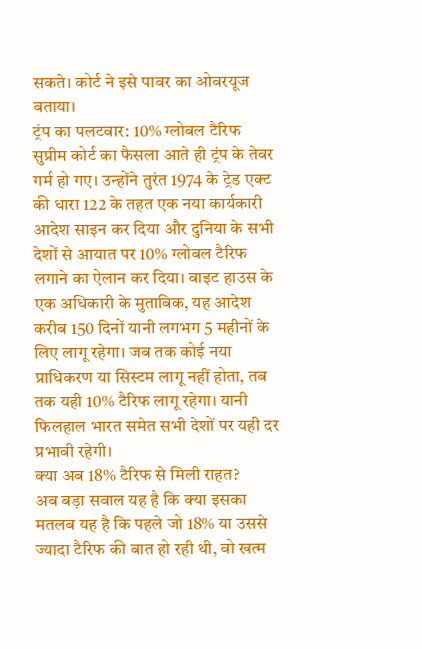सकते। कोर्ट ने इसे पावर का ओवरयूज बताया।
ट्रंप का पलटवार: 10% ग्लोबल टैरिफ
सुप्रीम कोर्ट का फैसला आते ही ट्रंप के तेवर गर्म हो गए। उन्होंने तुरंत 1974 के ट्रेड एक्ट की धारा 122 के तहत एक नया कार्यकारी आदेश साइन कर दिया और दुनिया के सभी देशों से आयात पर 10% ग्लोबल टैरिफ लगाने का ऐलान कर दिया। वाइट हाउस के एक अधिकारी के मुताबिक, यह आदेश करीब 150 दिनों यानी लगभग 5 महीनों के लिए लागू रहेगा। जब तक कोई नया प्राधिकरण या सिस्टम लागू नहीं होता, तब तक यही 10% टैरिफ लागू रहेगा। यानी फिलहाल भारत समेत सभी देशों पर यही दर प्रभावी रहेगी।
क्या अब 18% टैरिफ से मिली राहत?
अब बड़ा सवाल यह है कि क्या इसका मतलब यह है कि पहले जो 18% या उससे ज्यादा टैरिफ की बात हो रही थी, वो खत्म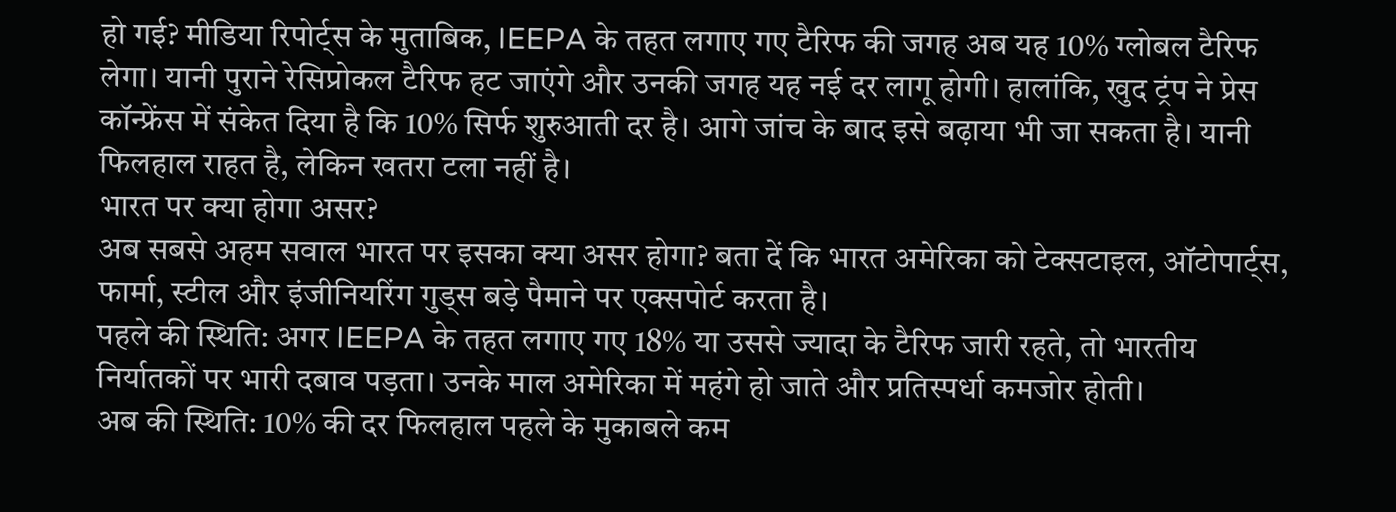हो गई? मीडिया रिपोर्ट्स के मुताबिक, IEEPA के तहत लगाए गए टैरिफ की जगह अब यह 10% ग्लोबल टैरिफ लेगा। यानी पुराने रेसिप्रोकल टैरिफ हट जाएंगे और उनकी जगह यह नई दर लागू होगी। हालांकि, खुद ट्रंप ने प्रेस कॉन्फ्रेंस में संकेत दिया है कि 10% सिर्फ शुरुआती दर है। आगे जांच के बाद इसे बढ़ाया भी जा सकता है। यानी फिलहाल राहत है, लेकिन खतरा टला नहीं है।
भारत पर क्या होगा असर?
अब सबसे अहम सवाल भारत पर इसका क्या असर होगा? बता दें कि भारत अमेरिका को टेक्सटाइल, ऑटोपार्ट्स, फार्मा, स्टील और इंजीनियरिंग गुड्स बड़े पैमाने पर एक्सपोर्ट करता है।
पहले की स्थिति: अगर IEEPA के तहत लगाए गए 18% या उससे ज्यादा के टैरिफ जारी रहते, तो भारतीय निर्यातकों पर भारी दबाव पड़ता। उनके माल अमेरिका में महंगे हो जाते और प्रतिस्पर्धा कमजोर होती।
अब की स्थिति: 10% की दर फिलहाल पहले के मुकाबले कम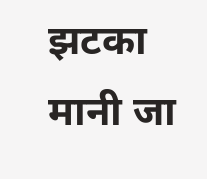झटका मानी जा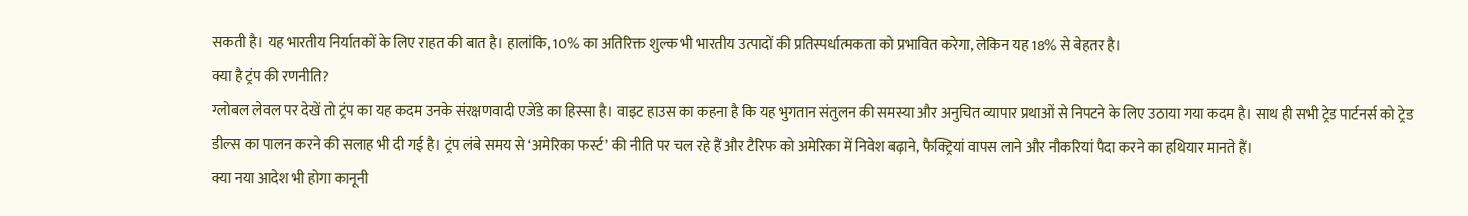सकती है। यह भारतीय निर्यातकों के लिए राहत की बात है। हालांकि, 10% का अतिरिक्त शुल्क भी भारतीय उत्पादों की प्रतिस्पर्धात्मकता को प्रभावित करेगा, लेकिन यह 18% से बेहतर है।
क्या है ट्रंप की रणनीति?
ग्लोबल लेवल पर देखें तो ट्रंप का यह कदम उनके संरक्षणवादी एजेंडे का हिस्सा है। वाइट हाउस का कहना है कि यह भुगतान संतुलन की समस्या और अनुचित व्यापार प्रथाओं से निपटने के लिए उठाया गया कदम है। साथ ही सभी ट्रेड पार्टनर्स को ट्रेड डील्स का पालन करने की सलाह भी दी गई है। ट्रंप लंबे समय से ‘अमेरिका फर्स्ट’ की नीति पर चल रहे हैं और टैरिफ को अमेरिका में निवेश बढ़ाने, फैक्ट्रियां वापस लाने और नौकरियां पैदा करने का हथियार मानते हैं।
क्या नया आदेश भी होगा कानूनी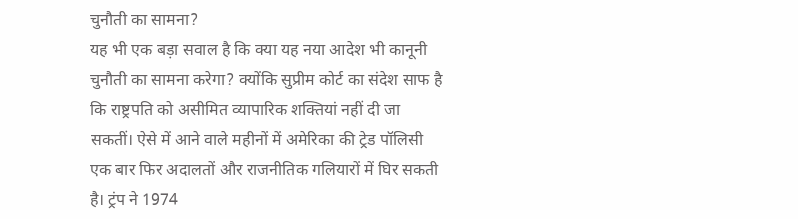चुनौती का सामना?
यह भी एक बड़ा सवाल है कि क्या यह नया आदेश भी कानूनी चुनौती का सामना करेगा? क्योंकि सुप्रीम कोर्ट का संदेश साफ है कि राष्ट्रपति को असीमित व्यापारिक शक्तियां नहीं दी जा सकतीं। ऐसे में आने वाले महीनों में अमेरिका की ट्रेड पॉलिसी एक बार फिर अदालतों और राजनीतिक गलियारों में घिर सकती है। ट्रंप ने 1974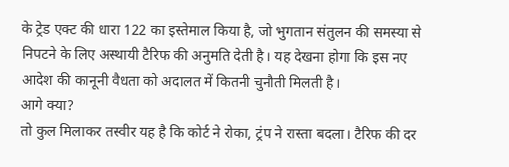के ट्रेड एक्ट की धारा 122 का इस्तेमाल किया है, जो भुगतान संतुलन की समस्या से निपटने के लिए अस्थायी टैरिफ की अनुमति देती है। यह देखना होगा कि इस नए आदेश की कानूनी वैधता को अदालत में कितनी चुनौती मिलती है।
आगे क्या?
तो कुल मिलाकर तस्वीर यह है कि कोर्ट ने रोका, ट्रंप ने रास्ता बदला। टैरिफ की दर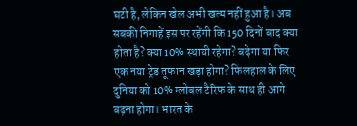घटी है, लेकिन खेल अभी खत्म नहीं हुआ है। अब सबकी निगाहें इस पर रहेंगी कि 150 दिनों बाद क्या होता है? क्या 10% स्थायी रहेगा? बढ़ेगा या फिर एक नया ट्रेड तूफान खड़ा होगा? फिलहाल के लिए दुनिया को 10% ग्लोबल टैरिफ के साथ ही आगे बढ़ना होगा। भारत के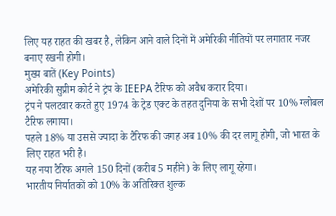लिए यह राहत की खबर है, लेकिन आने वाले दिनों में अमेरिकी नीतियों पर लगातार नजर बनाए रखनी होगी।
मुख्य बातें (Key Points)
अमेरिकी सुप्रीम कोर्ट ने ट्रंप के IEEPA टैरिफ को अवैध करार दिया।
ट्रंप ने पलटवार करते हुए 1974 के ट्रेड एक्ट के तहत दुनिया के सभी देशों पर 10% ग्लोबल टैरिफ लगाया।
पहले 18% या उससे ज्यादा के टैरिफ की जगह अब 10% की दर लागू होगी, जो भारत के लिए राहत भरी है।
यह नया टैरिफ अगले 150 दिनों (करीब 5 महीने) के लिए लागू रहेगा।
भारतीय निर्यातकों को 10% के अतिरिक्त शुल्क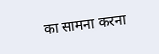का सामना करना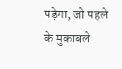पड़ेगा, जो पहले के मुकाबले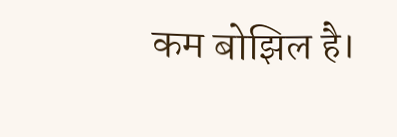कम बोझिल है।